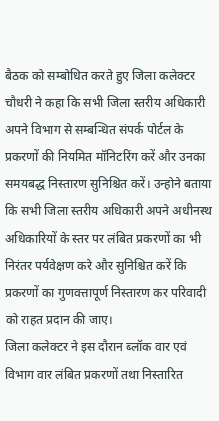बैठक को सम्बोधित करते हुए जिला कलेक्टर चौधरी ने कहा कि सभी जिला स्तरीय अधिकारी अपने विभाग से सम्बन्धित संपर्क पोर्टल के प्रकरणों की नियमित मॉनिटरिंग करें और उनका समयबद्ध निस्तारण सुनिश्चित करें। उन्होने बताया कि सभी जिला स्तरीय अधिकारी अपने अधीनस्थ अधिकारियों के स्तर पर लंबित प्रकरणों का भी निरंतर पर्यवेक्षण करे और सुनिश्चित करें कि प्रकरणों का गुणवत्तापूर्ण निस्तारण कर परिवादी को राहत प्रदान की जाए।
जिला कलेक्टर ने इस दौरान ब्लॉक वार एवं विभाग वार लंबित प्रकरणों तथा निस्तारित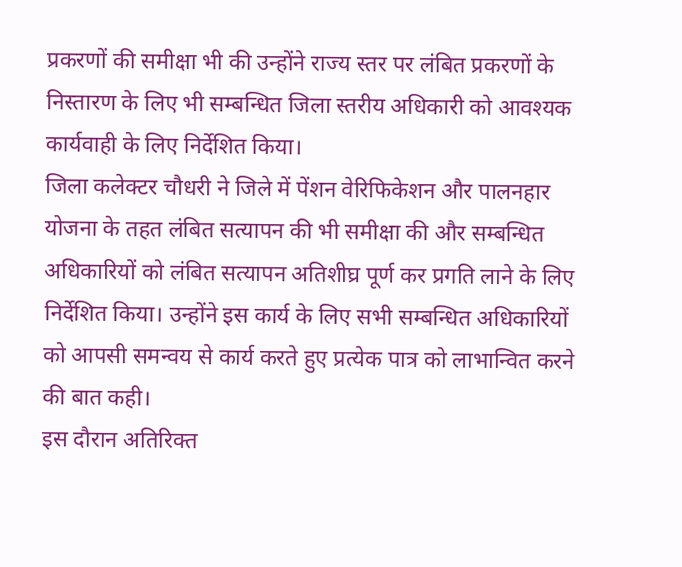प्रकरणों की समीक्षा भी की उन्होंने राज्य स्तर पर लंबित प्रकरणों के निस्तारण के लिए भी सम्बन्धित जिला स्तरीय अधिकारी को आवश्यक कार्यवाही के लिए निर्देशित किया।
जिला कलेक्टर चौधरी ने जिले में पेंशन वेरिफिकेशन और पालनहार योजना के तहत लंबित सत्यापन की भी समीक्षा की और सम्बन्धित अधिकारियों को लंबित सत्यापन अतिशीघ्र पूर्ण कर प्रगति लाने के लिए निर्देशित किया। उन्होंने इस कार्य के लिए सभी सम्बन्धित अधिकारियों को आपसी समन्वय से कार्य करते हुए प्रत्येक पात्र को लाभान्वित करने की बात कही।
इस दौरान अतिरिक्त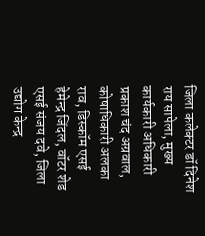जिला कलेक्टर डॉ दिनेश राय सापेला, मुख्य कार्यकारी अधिकारी प्रकाश चंद अग्रवाल, कोषाधिकारी अलका राव, डिस्कॉम एसई हेमेन्द्र जिंदल, वॉटर शेड एसई संजय दवे, जिला उद्योग केन्द्र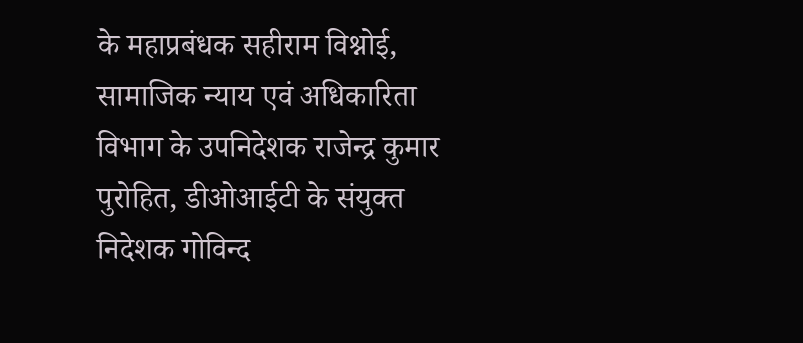के महाप्रबंधक सहीराम विश्नोई, सामाजिक न्याय एवं अधिकारिता विभाग के उपनिदेशक राजेन्द्र कुमार पुरोहित, डीओआईटी के संयुक्त निदेशक गोविन्द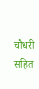चौधरी सहित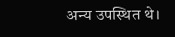अन्य उपस्थित थे।